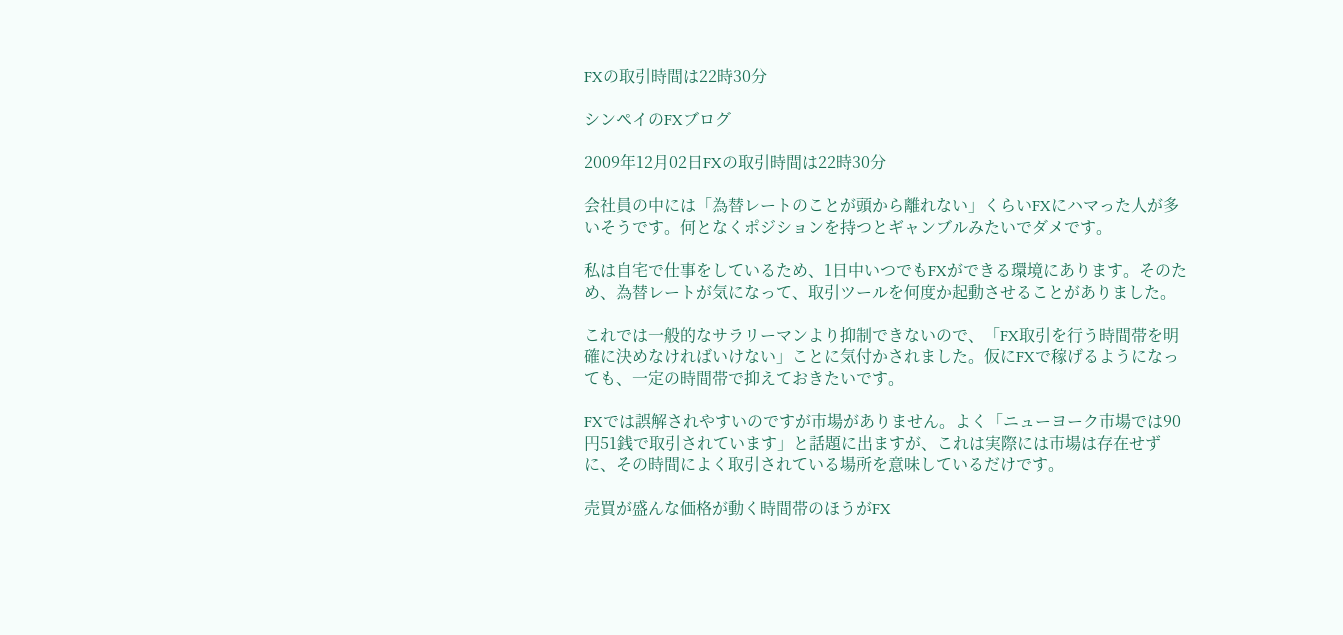FXの取引時間は22時30分

シンペイのFXブログ

2009年12月02日FXの取引時間は22時30分

会社員の中には「為替レートのことが頭から離れない」くらいFXにハマった人が多いそうです。何となくポジションを持つとギャンブルみたいでダメです。

私は自宅で仕事をしているため、1日中いつでもFXができる環境にあります。そのため、為替レートが気になって、取引ツールを何度か起動させることがありました。

これでは一般的なサラリーマンより抑制できないので、「FX取引を行う時間帯を明確に決めなければいけない」ことに気付かされました。仮にFXで稼げるようになっても、一定の時間帯で抑えておきたいです。

FXでは誤解されやすいのですが市場がありません。よく「ニューヨーク市場では90円51銭で取引されています」と話題に出ますが、これは実際には市場は存在せずに、その時間によく取引されている場所を意味しているだけです。

売買が盛んな価格が動く時間帯のほうがFX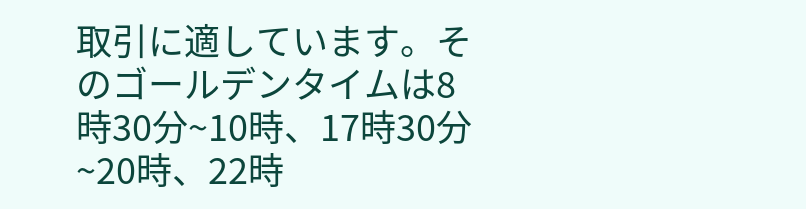取引に適しています。そのゴールデンタイムは8時30分~10時、17時30分~20時、22時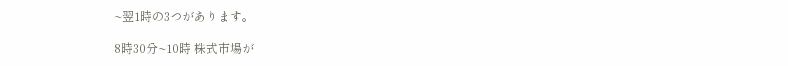~翌1時の3つがあります。

8時30分~10時 株式市場が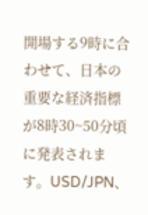開場する9時に合わせて、日本の重要な経済指標が8時30~50分頃に発表されます。USD/JPN、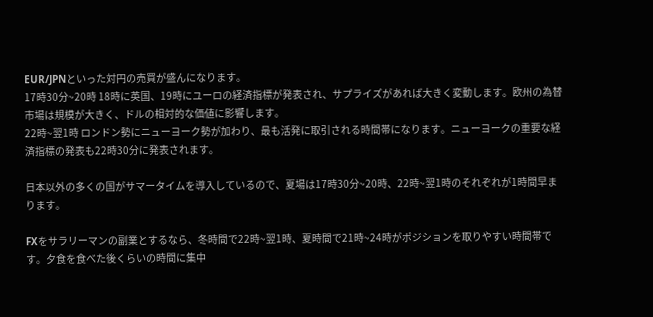EUR/JPNといった対円の売買が盛んになります。
17時30分~20時 18時に英国、19時にユーロの経済指標が発表され、サプライズがあれば大きく変動します。欧州の為替市場は規模が大きく、ドルの相対的な価値に影響します。
22時~翌1時 ロンドン勢にニューヨーク勢が加わり、最も活発に取引される時間帯になります。ニューヨークの重要な経済指標の発表も22時30分に発表されます。

日本以外の多くの国がサマータイムを導入しているので、夏場は17時30分~20時、22時~翌1時のそれぞれが1時間早まります。

FXをサラリーマンの副業とするなら、冬時間で22時~翌1時、夏時間で21時~24時がポジションを取りやすい時間帯です。夕食を食べた後くらいの時間に集中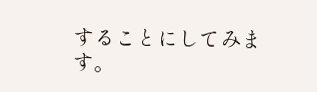することにしてみます。